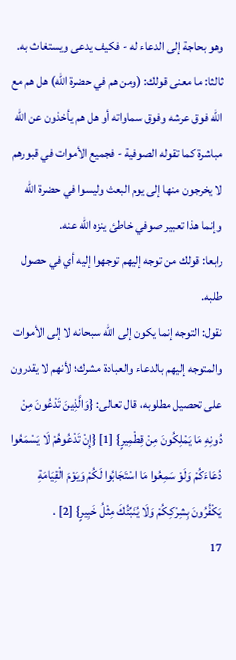وهو بحاجة إلى الدعاء له - فكيف يدعى ويستغاث به.
ثالثا: ما معنى قولك: (ومن هم في حضرة الله) هل هم مع الله فوق عرشه وفوق سماواته أو هل هم يأخذون عن الله مباشرة كما تقوله الصوفية - فجميع الأموات في قبورهم لا يخرجون منها إلى يوم البعث وليسوا في حضرة الله وإنما هذا تعبير صوفي خاطئ ينزه الله عنه.
رابعا: قولك من توجه إليهم توجهوا إليه أي في حصول طلبه.
نقول: التوجه إنما يكون إلى الله سبحانه لا إلى الأموات والمتوجه إليهم بالدعاء والعبادة مشرك؛ لأنهم لا يقدرون على تحصيل مطلوبه، قال تعالى: {وَالَّذِينَ تَدْعُونَ مِنْ دُونِهِ مَا يَمْلِكُونَ مِنْ قِطْمِيرٍ} [1] {إِنْ تَدْعُوهُمْ لَا يَسْمَعُوا دُعَاءَكُمْ وَلَوْ سَمِعُوا مَا اسْتَجَابُوا لَكُمْ وَيَوْمَ الْقِيَامَةِ يَكْفُرُونَ بِشِرْكِكُمْ وَلَا يُنَبِّئُكَ مِثْلُ خَبِيرٍ} [2] .
17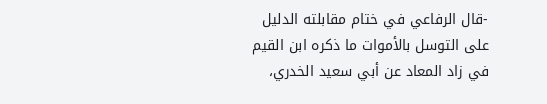-قال الرفاعي في ختام مقابلته الدليل على التوسل بالأموات ما ذكره ابن القيم في زاد المعاد عن أبي سعيد الخدري،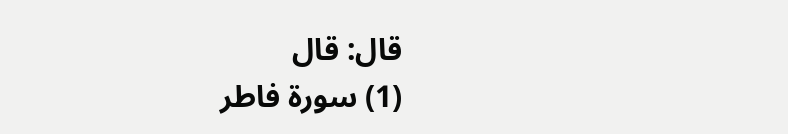قال: قال
(1) سورة فاطر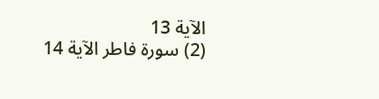الآية 13
(2) سورة فاطر الآية 14